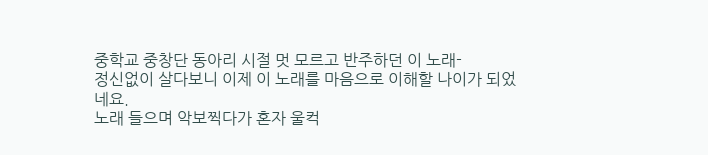중학교 중창단 동아리 시절 멋 모르고 반주하던 이 노래-
정신없이 살다보니 이제 이 노래를 마음으로 이해할 나이가 되었네요.
노래 들으며 악보찍다가 혼자 울컥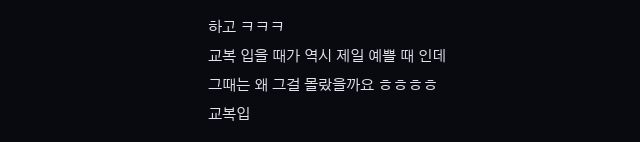하고 ㅋㅋㅋ
교복 입을 때가 역시 제일 예쁠 때 인데
그때는 왜 그걸 몰랐을까요 ㅎㅎㅎㅎ
교복입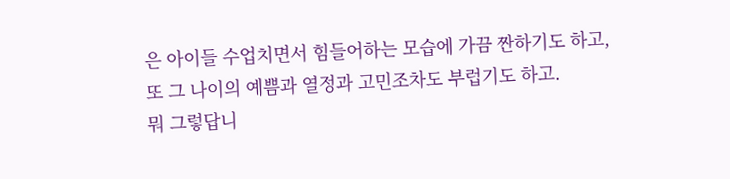은 아이들 수업치면서 힘들어하는 모습에 가끔 짠하기도 하고,
또 그 나이의 예쁨과 열정과 고민조차도 부럽기도 하고.
뭐 그렇답니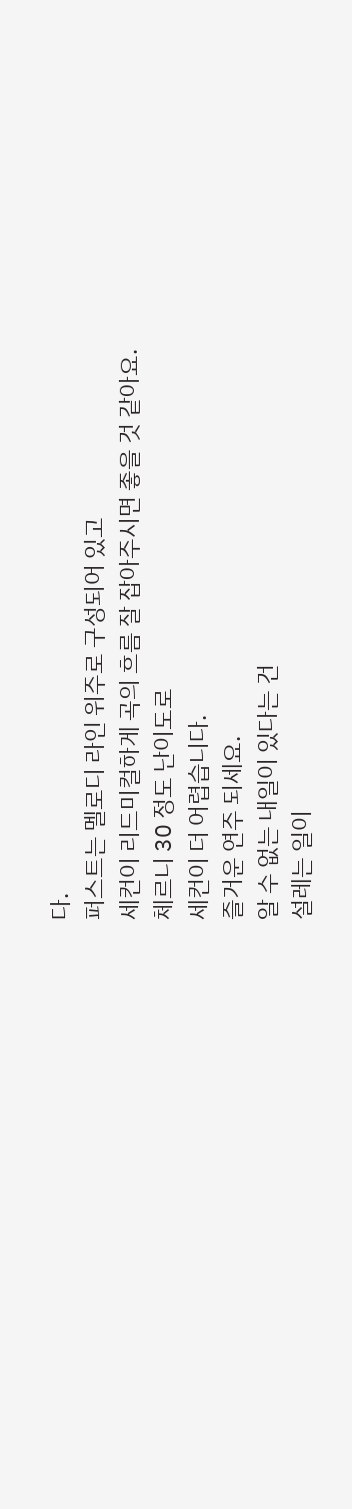다.
퍼스트는 멜로디 라인 위주로 구성되어 있고
세컨이 리드미컬하게 곡의 흐름 잘 잡아주시면 좋을 것 같아요.
체르니 30 정도 난이도로
세컨이 더 어렵습니다.
즐거운 연주 되세요.
알 수 없는 내일이 있다는 건
설레는 일이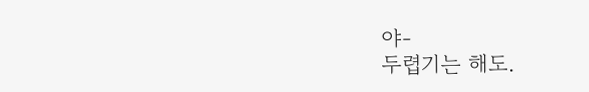야-
두렵기는 해도.